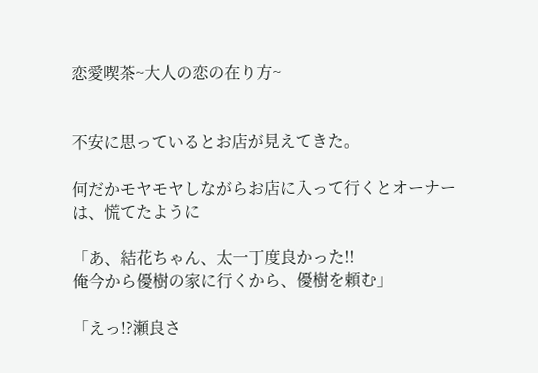恋愛喫茶~大人の恋の在り方~


不安に思っているとお店が見えてきた。

何だかモヤモヤしながらお店に入って行くとオーナーは、慌てたように

「あ、結花ちゃん、太一丁度良かった!!
俺今から優樹の家に行くから、優樹を頼む」

「えっ!?瀬良さ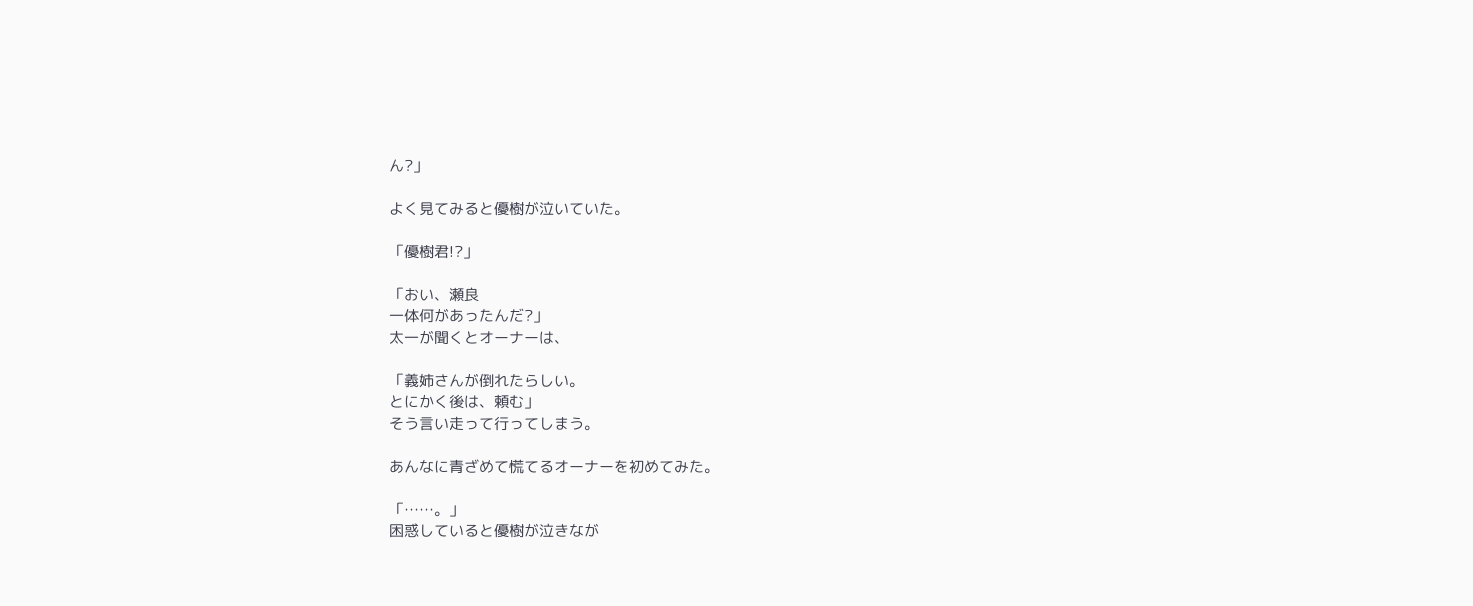ん?」

よく見てみると優樹が泣いていた。

「優樹君!?」

「おい、瀬良
一体何があったんだ?」
太一が聞くとオーナーは、

「義姉さんが倒れたらしい。
とにかく後は、頼む」
そう言い走って行ってしまう。

あんなに青ざめて慌てるオーナーを初めてみた。

「……。」
困惑していると優樹が泣きなが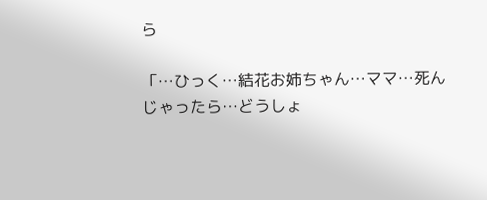ら

「…ひっく…結花お姉ちゃん…ママ…死んじゃったら…どうしょ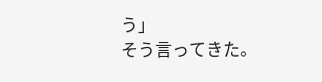う」
そう言ってきた。